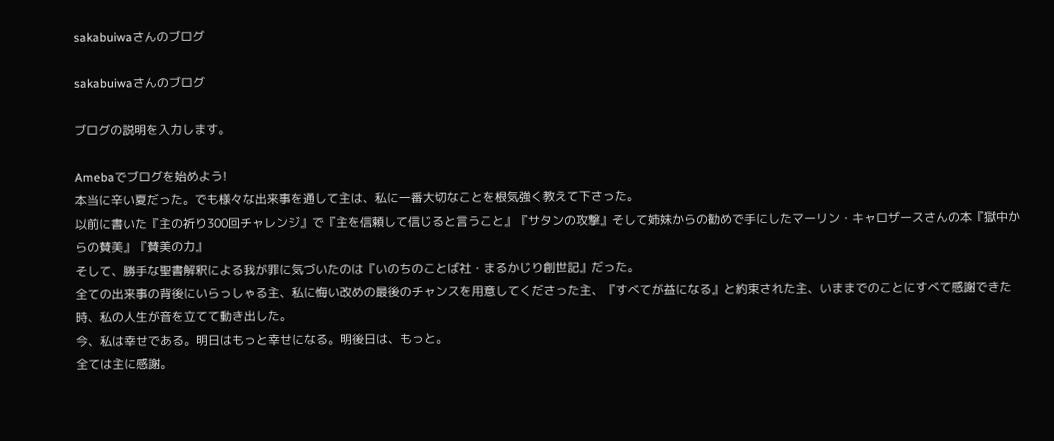sakabuiwaさんのブログ

sakabuiwaさんのブログ

ブログの説明を入力します。

Amebaでブログを始めよう!
本当に辛い夏だった。でも様々な出来事を通して主は、私に一番大切なことを根気強く教えて下さった。
以前に書いた『主の祈り300回チャレンジ』で『主を信頼して信じると言うこと』『サタンの攻撃』そして姉妹からの勧めで手にしたマーリン・キャロザースさんの本『獄中からの賛美』『賛美の力』
そして、勝手な聖書解釈による我が罪に気づいたのは『いのちのことば社・まるかじり創世記』だった。
全ての出来事の背後にいらっしゃる主、私に悔い改めの最後のチャンスを用意してくださった主、『すべてが益になる』と約束された主、いままでのことにすべて感謝できた時、私の人生が音を立てて動き出した。
今、私は幸せである。明日はもっと幸せになる。明後日は、もっと。
全ては主に感謝。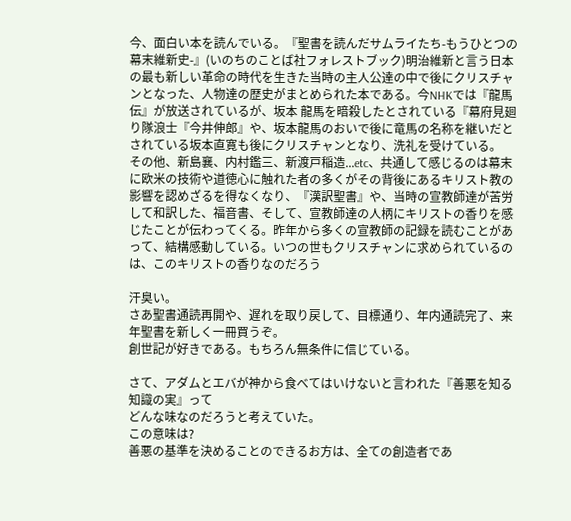今、面白い本を読んでいる。『聖書を読んだサムライたち-もうひとつの幕末維新史-』(いのちのことば社フォレストブック)明治維新と言う日本の最も新しい革命の時代を生きた当時の主人公達の中で後にクリスチャンとなった、人物達の歴史がまとめられた本である。今NHKでは『龍馬伝』が放送されているが、坂本 龍馬を暗殺したとされている『幕府見廻り隊浪士『今井伸郎』や、坂本龍馬のおいで後に竜馬の名称を継いだとされている坂本直寛も後にクリスチャンとなり、洗礼を受けている。
その他、新島襄、内村鑑三、新渡戸稲造...etc、共通して感じるのは幕末に欧米の技術や道徳心に触れた者の多くがその背後にあるキリスト教の影響を認めざるを得なくなり、『漢訳聖書』や、当時の宣教師達が苦労して和訳した、福音書、そして、宣教師達の人柄にキリストの香りを感じたことが伝わってくる。昨年から多くの宣教師の記録を読むことがあって、結構感動している。いつの世もクリスチャンに求められているのは、このキリストの香りなのだろう

汗臭い。
さあ聖書通読再開や、遅れを取り戻して、目標通り、年内通読完了、来年聖書を新しく一冊買うぞ。
創世記が好きである。もちろん無条件に信じている。

さて、アダムとエバが神から食べてはいけないと言われた『善悪を知る知識の実』って
どんな味なのだろうと考えていた。
この意味は?
善悪の基準を決めることのできるお方は、全ての創造者であ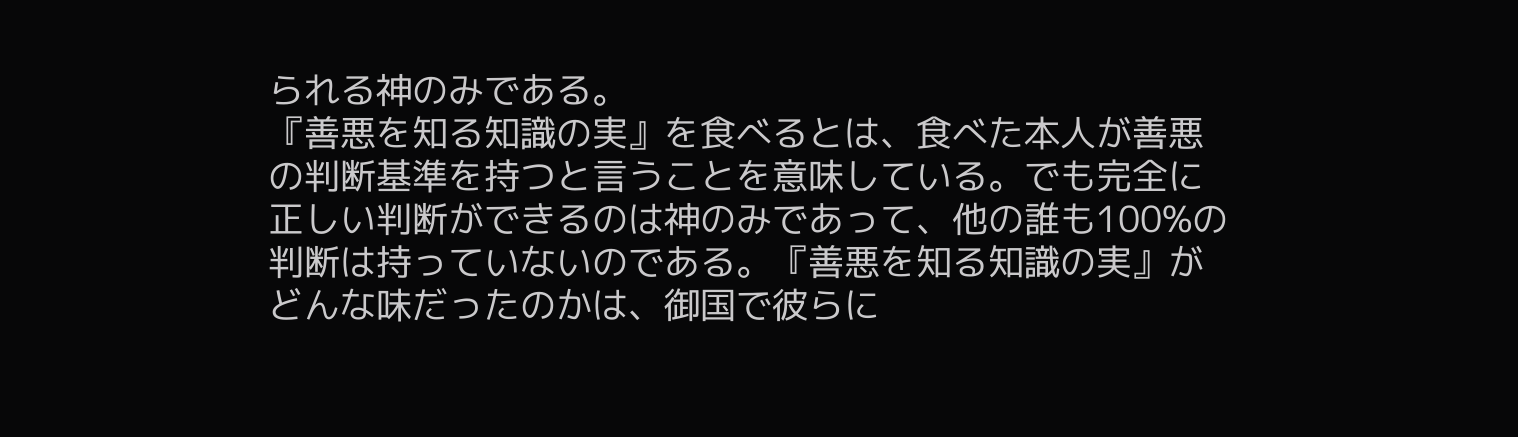られる神のみである。
『善悪を知る知識の実』を食べるとは、食べた本人が善悪の判断基準を持つと言うことを意味している。でも完全に正しい判断ができるのは神のみであって、他の誰も100%の判断は持っていないのである。『善悪を知る知識の実』がどんな味だったのかは、御国で彼らに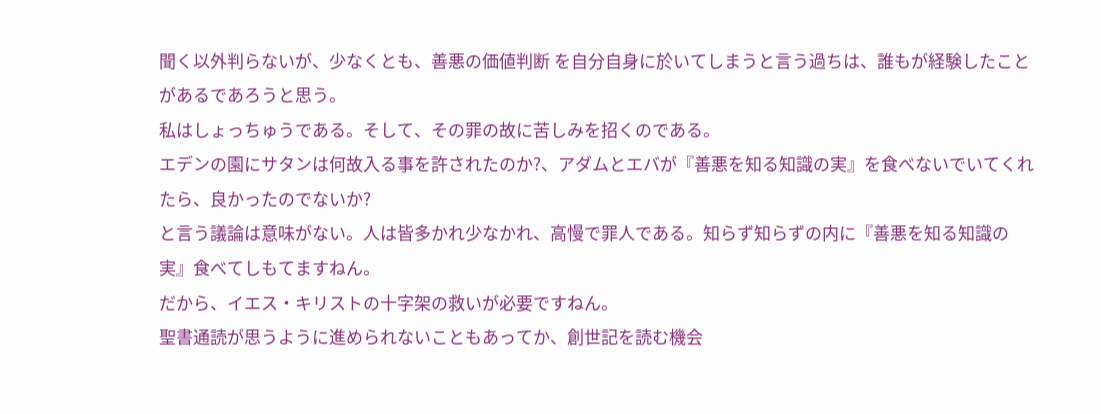聞く以外判らないが、少なくとも、善悪の価値判断 を自分自身に於いてしまうと言う過ちは、誰もが経験したことがあるであろうと思う。
私はしょっちゅうである。そして、その罪の故に苦しみを招くのである。
エデンの園にサタンは何故入る事を許されたのか?、アダムとエバが『善悪を知る知識の実』を食べないでいてくれたら、良かったのでないか?
と言う議論は意味がない。人は皆多かれ少なかれ、高慢で罪人である。知らず知らずの内に『善悪を知る知識の実』食べてしもてますねん。
だから、イエス・キリストの十字架の救いが必要ですねん。
聖書通読が思うように進められないこともあってか、創世記を読む機会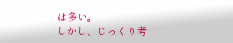は多い。
しかし、じっくり考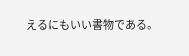えるにもいい書物である。